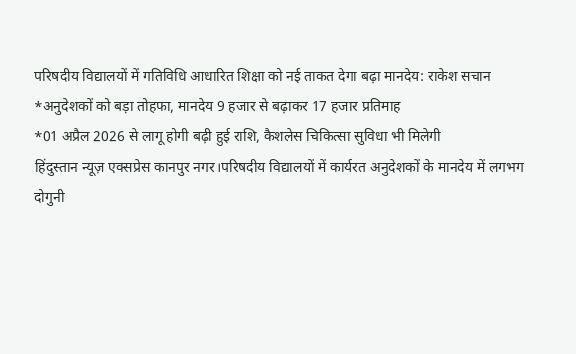परिषदीय विद्यालयों में गतिविधि आधारित शिक्षा को नई ताकत देगा बढ़ा मानदेय: राकेश सचान
*अनुदेशकों को बड़ा तोहफा, मानदेय 9 हजार से बढ़ाकर 17 हजार प्रतिमाह
*01 अप्रैल 2026 से लागू होगी बढ़ी हुई राशि, कैशलेस चिकित्सा सुविधा भी मिलेगी
हिंदुस्तान न्यूज़ एक्सप्रेस कानपुर नगर।परिषदीय विद्यालयों में कार्यरत अनुदेशकों के मानदेय में लगभग दोगुनी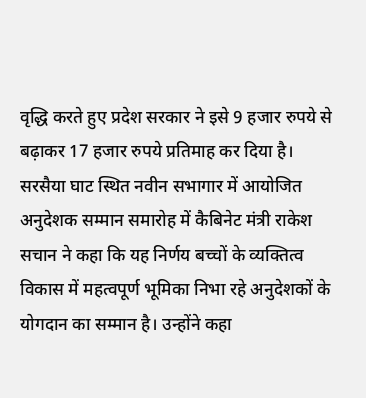वृद्धि करते हुए प्रदेश सरकार ने इसे 9 हजार रुपये से बढ़ाकर 17 हजार रुपये प्रतिमाह कर दिया है। सरसैया घाट स्थित नवीन सभागार में आयोजित अनुदेशक सम्मान समारोह में कैबिनेट मंत्री राकेश सचान ने कहा कि यह निर्णय बच्चों के व्यक्तित्व विकास में महत्वपूर्ण भूमिका निभा रहे अनुदेशकों के योगदान का सम्मान है। उन्होंने कहा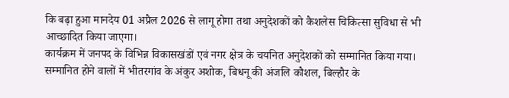कि बढ़ा हुआ मानदेय 01 अप्रैल 2026 से लागू होगा तथा अनुदेशकों को कैशलेस चिकित्सा सुविधा से भी आच्छादित किया जाएगा।
कार्यक्रम में जनपद के विभिन्न विकासखंडों एवं नगर क्षेत्र के चयनित अनुदेशकों को सम्मानित किया गया। सम्मानित होने वालों में भीतरगांव के अंकुर अशोक, बिधनू की अंजलि कौशल, बिल्हौर के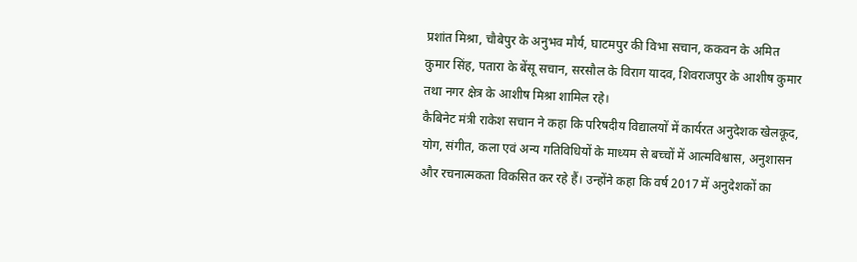प्रशांत मिश्रा, चौबेपुर के अनुभव मौर्य, घाटमपुर की विभा सचान, ककवन के अमित कुमार सिंह, पतारा के बेंसू सचान, सरसौल के विराग यादव, शिवराजपुर के आशीष कुमार तथा नगर क्षेत्र के आशीष मिश्रा शामिल रहे।
कैबिनेट मंत्री राकेश सचान ने कहा कि परिषदीय विद्यालयों में कार्यरत अनुदेशक खेलकूद, योग, संगीत, कला एवं अन्य गतिविधियों के माध्यम से बच्चों में आत्मविश्वास, अनुशासन और रचनात्मकता विकसित कर रहे हैं। उन्होंने कहा कि वर्ष 2017 में अनुदेशकों का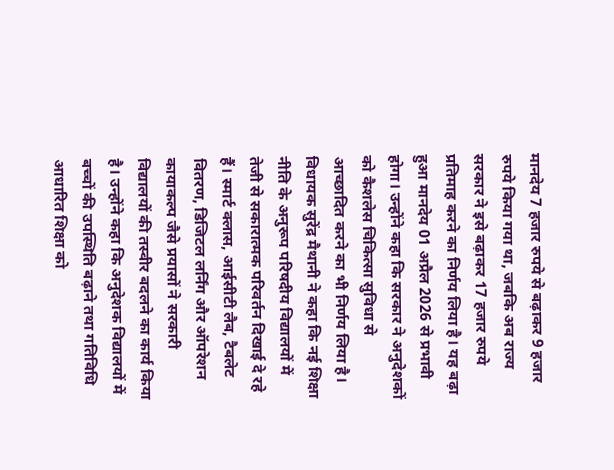मानदेय 7 हजार रुपये से बढ़ाकर 9 हजार रुपये किया गया था, जबकि अब राज्य सरकार ने इसे बढ़ाकर 17 हजार रुपये प्रतिमाह करने का निर्णय लिया है। यह बढ़ा हुआ मानदेय 01 अप्रैल 2026 से प्रभावी होगा। उन्होंने कहा कि सरकार ने अनुदेशकों को कैशलेस चिकित्सा सुविधा से आच्छादित करने का भी निर्णय लिया है।
विधायक सुरेंद्र मैथानी ने कहा कि नई शिक्षा नीति के अनुरूप परिषदीय विद्यालयों में तेजी से सकारात्मक परिवर्तन दिखाई दे रहे हैं। स्मार्ट क्लास, आईसीटी लैब, टैबलेट वितरण, डिजिटल लर्निंग और ऑपरेशन कायाकल्प जैसे प्रयासों ने सरकारी विद्यालयों की तस्वीर बदलने का कार्य किया है। उन्होंने कहा कि अनुदेशक विद्यालयों में बच्चों की उपस्थिति बढ़ाने तथा गतिविधि आधारित शिक्षा को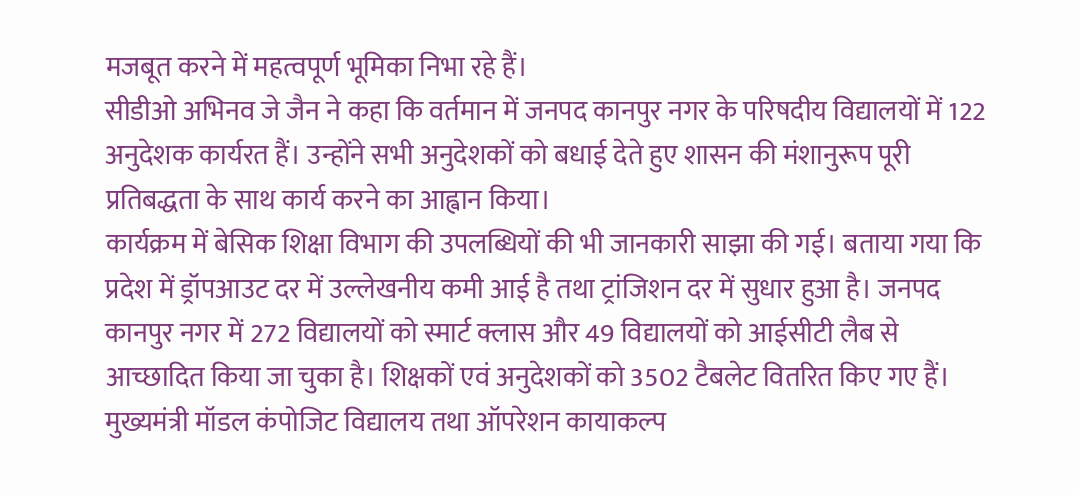मजबूत करने में महत्वपूर्ण भूमिका निभा रहे हैं।
सीडीओ अभिनव जे जैन ने कहा कि वर्तमान में जनपद कानपुर नगर के परिषदीय विद्यालयों में 122 अनुदेशक कार्यरत हैं। उन्होंने सभी अनुदेशकों को बधाई देते हुए शासन की मंशानुरूप पूरी प्रतिबद्धता के साथ कार्य करने का आह्वान किया।
कार्यक्रम में बेसिक शिक्षा विभाग की उपलब्धियों की भी जानकारी साझा की गई। बताया गया कि प्रदेश में ड्रॉपआउट दर में उल्लेखनीय कमी आई है तथा ट्रांजिशन दर में सुधार हुआ है। जनपद कानपुर नगर में 272 विद्यालयों को स्मार्ट क्लास और 49 विद्यालयों को आईसीटी लैब से आच्छादित किया जा चुका है। शिक्षकों एवं अनुदेशकों को 3502 टैबलेट वितरित किए गए हैं। मुख्यमंत्री मॉडल कंपोजिट विद्यालय तथा ऑपरेशन कायाकल्प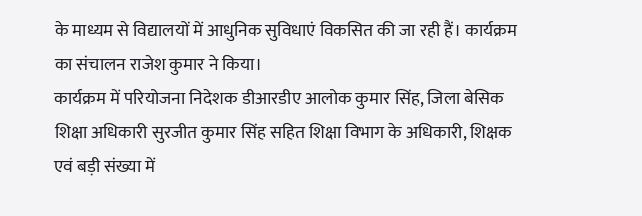के माध्यम से विद्यालयों में आधुनिक सुविधाएं विकसित की जा रही हैं। कार्यक्रम का संचालन राजेश कुमार ने किया।
कार्यक्रम में परियोजना निदेशक डीआरडीए आलोक कुमार सिंह, जिला बेसिक शिक्षा अधिकारी सुरजीत कुमार सिंह सहित शिक्षा विभाग के अधिकारी, शिक्षक एवं बड़ी संख्या में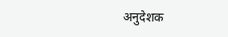अनुदेशक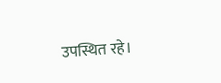उपस्थित रहे।